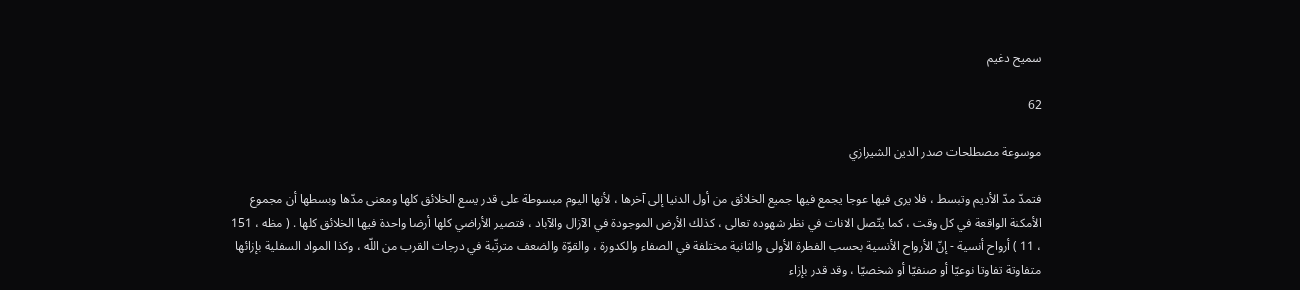سميح دغيم

62

موسوعة مصطلحات صدر الدين الشيرازي

فتمدّ مدّ الأديم وتبسط ، فلا يرى فيها عوجا يجمع فيها جميع الخلائق من أول الدنيا إلى آخرها ، لأنها اليوم مبسوطة على قدر يسع الخلائق كلها ومعنى مدّها وبسطها أن مجموع الأمكنة الواقعة في كل وقت ، كما يتّصل الانات في نظر شهوده تعالى ، كذلك الأرض الموجودة في الآزال والآباد ، فتصير الأراضي كلها أرضا واحدة فيها الخلائق كلها . ( مظه ، 151 ، 11 ) أرواح أنسية - إنّ الأرواح الأنسية بحسب الفطرة الأولى والثانية مختلفة في الصفاء والكدورة ، والقوّة والضعف مترتّبة في درجات القرب من اللّه ، وكذا المواد السفلية بإزائها متفاوتة تفاوتا نوعيّا أو صنفيّا أو شخصيّا ، وقد قدر بإزاء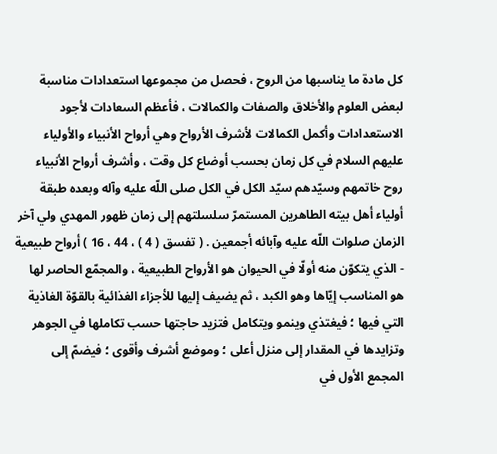كل مادة ما يناسبها من الروح ، فحصل من مجموعها استعدادات مناسبة لبعض العلوم والأخلاق والصفات والكمالات ، فأعظم السعادات لأجود الاستعدادات وأكمل الكمالات لأشرف الأرواح وهي أرواح الأنبياء والأولياء عليهم السلام في كل زمان بحسب أوضاع كل وقت ، وأشرف أرواح الأنبياء روح خاتمهم وسيّدهم سيّد الكل في الكل صلى اللّه عليه وآله وبعده طبقة أولياء أهل بيته الطاهرين المستمرّ سلسلتهم إلى زمان ظهور المهدي ولي آخر الزمان صلوات اللّه عليه وآبائه أجمعين . ( تفسق ( 4 ) ، 44 ، 16 ) أرواح طبيعية - الذي يتكوّن منه أولّا في الحيوان هو الأرواح الطبيعية ، والمجمّع الحاصر لها هو المناسب إيّاها وهو الكبد ، ثم يضيف إليها للأجزاء الغذائية بالقوّة الغاذية التي فيها ؛ فيغتذي وينمو ويتكامل فتزيد حاجتها حسب تكاملها في الجوهر وتزايدها في المقدار إلى منزل أعلى ؛ وموضع أشرف وأقوى ؛ فيضمّ إلى المجمع الأول في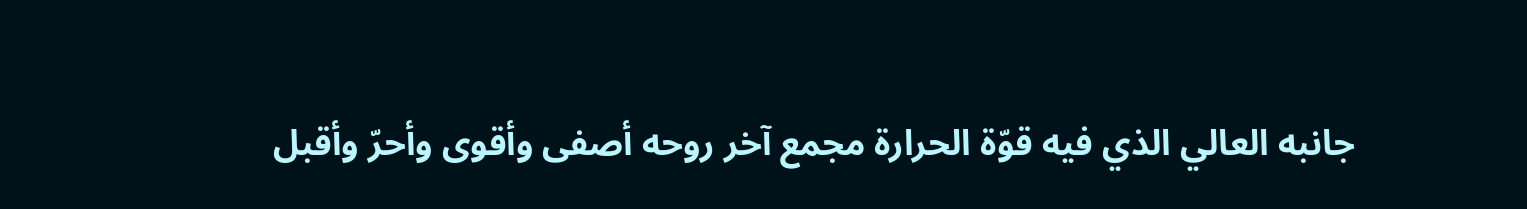جانبه العالي الذي فيه قوّة الحرارة مجمع آخر روحه أصفى وأقوى وأحرّ وأقبل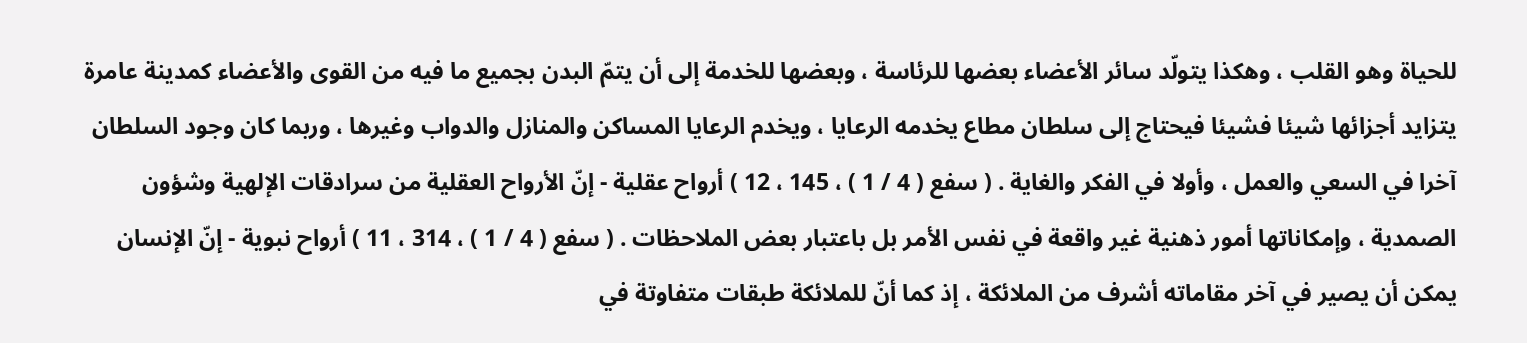للحياة وهو القلب ، وهكذا يتولّد سائر الأعضاء بعضها للرئاسة ، وبعضها للخدمة إلى أن يتمّ البدن بجميع ما فيه من القوى والأعضاء كمدينة عامرة يتزايد أجزائها شيئا فشيئا فيحتاج إلى سلطان مطاع يخدمه الرعايا ، ويخدم الرعايا المساكن والمنازل والدواب وغيرها ، وربما كان وجود السلطان آخرا في السعي والعمل ، وأولا في الفكر والغاية . ( سفع ( 4 / 1 ) ، 145 ، 12 ) أرواح عقلية - إنّ الأرواح العقلية من سرادقات الإلهية وشؤون الصمدية ، وإمكاناتها أمور ذهنية غير واقعة في نفس الأمر بل باعتبار بعض الملاحظات . ( سفع ( 4 / 1 ) ، 314 ، 11 ) أرواح نبوية - إنّ الإنسان يمكن أن يصير في آخر مقاماته أشرف من الملائكة ، إذ كما أنّ للملائكة طبقات متفاوتة في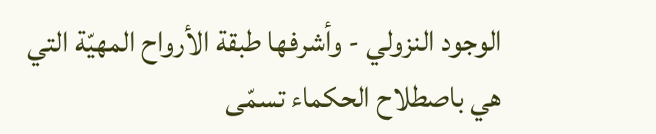الوجود النزولي - وأشرفها طبقة الأرواح المهيّة التي هي باصطلاح الحكماء تسمّى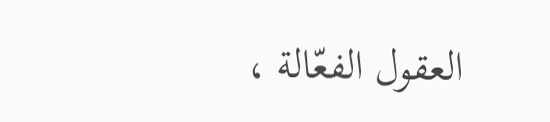العقول الفعّالة ،